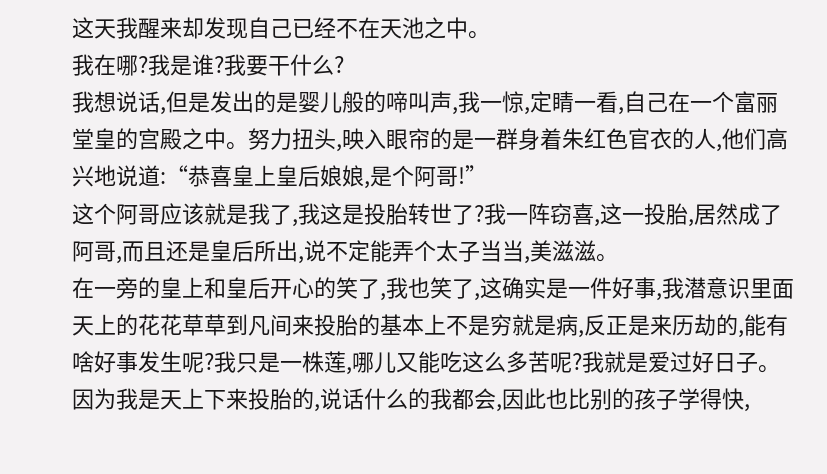这天我醒来却发现自己已经不在天池之中。
我在哪?我是谁?我要干什么?
我想说话,但是发出的是婴儿般的啼叫声,我一惊,定睛一看,自己在一个富丽堂皇的宫殿之中。努力扭头,映入眼帘的是一群身着朱红色官衣的人,他们高兴地说道:“恭喜皇上皇后娘娘,是个阿哥!”
这个阿哥应该就是我了,我这是投胎转世了?我一阵窃喜,这一投胎,居然成了阿哥,而且还是皇后所出,说不定能弄个太子当当,美滋滋。
在一旁的皇上和皇后开心的笑了,我也笑了,这确实是一件好事,我潜意识里面天上的花花草草到凡间来投胎的基本上不是穷就是病,反正是来历劫的,能有啥好事发生呢?我只是一株莲,哪儿又能吃这么多苦呢?我就是爱过好日子。
因为我是天上下来投胎的,说话什么的我都会,因此也比别的孩子学得快,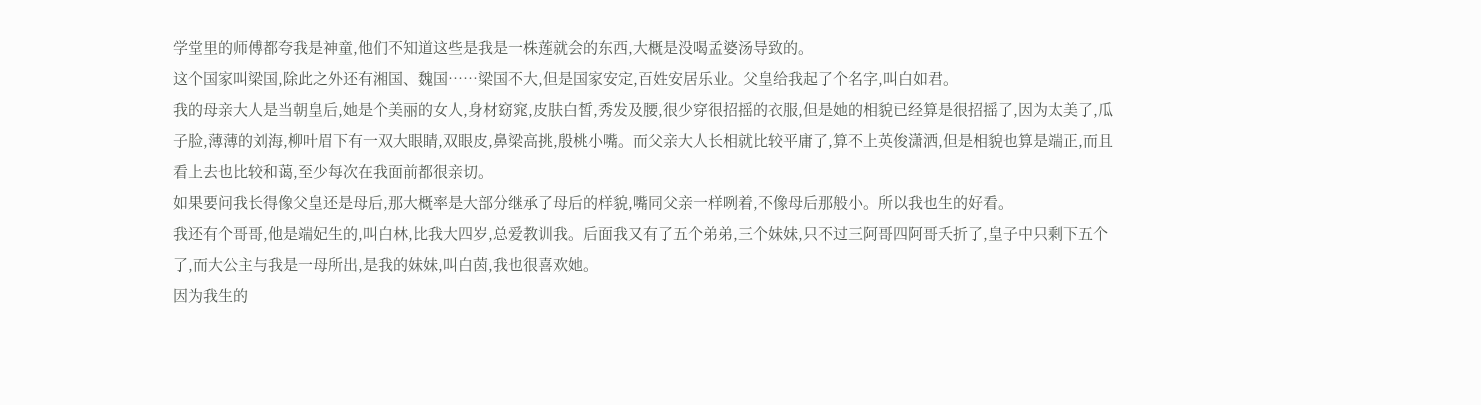学堂里的师傅都夸我是神童,他们不知道这些是我是一株莲就会的东西,大概是没喝孟婆汤导致的。
这个国家叫梁国,除此之外还有湘国、魏国……梁国不大,但是国家安定,百姓安居乐业。父皇给我起了个名字,叫白如君。
我的母亲大人是当朝皇后,她是个美丽的女人,身材窈窕,皮肤白皙,秀发及腰,很少穿很招摇的衣服,但是她的相貌已经算是很招摇了,因为太美了,瓜子脸,薄薄的刘海,柳叶眉下有一双大眼睛,双眼皮,鼻梁高挑,殷桃小嘴。而父亲大人长相就比较平庸了,算不上英俊潇洒,但是相貌也算是端正,而且看上去也比较和蔼,至少每次在我面前都很亲切。
如果要问我长得像父皇还是母后,那大概率是大部分继承了母后的样貌,嘴同父亲一样咧着,不像母后那般小。所以我也生的好看。
我还有个哥哥,他是端妃生的,叫白林,比我大四岁,总爱教训我。后面我又有了五个弟弟,三个妹妹,只不过三阿哥四阿哥夭折了,皇子中只剩下五个了,而大公主与我是一母所出,是我的妹妹,叫白茵,我也很喜欢她。
因为我生的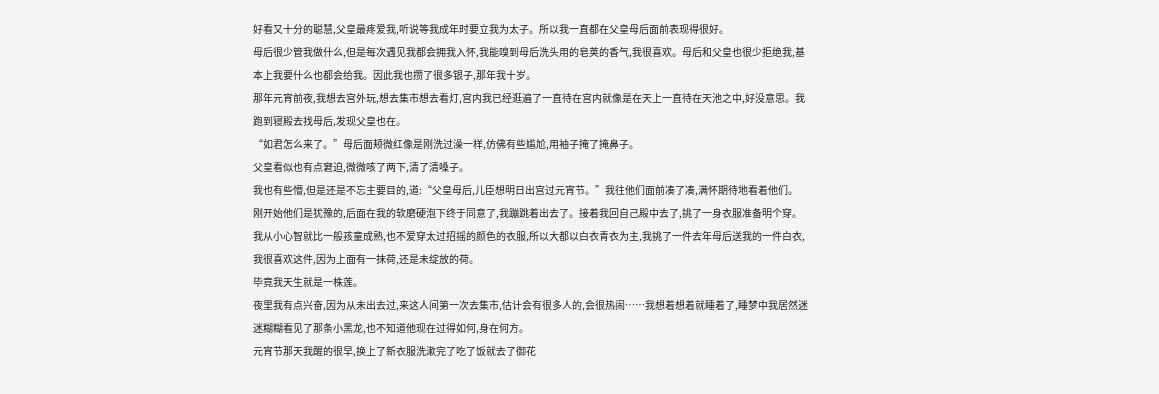好看又十分的聪慧,父皇最疼爱我,听说等我成年时要立我为太子。所以我一直都在父皇母后面前表现得很好。
母后很少管我做什么,但是每次遇见我都会拥我入怀,我能嗅到母后洗头用的皂荚的香气,我很喜欢。母后和父皇也很少拒绝我,基本上我要什么也都会给我。因此我也攒了很多银子,那年我十岁。
那年元宵前夜,我想去宫外玩,想去集市想去看灯,宫内我已经逛遍了一直待在宫内就像是在天上一直待在天池之中,好没意思。我跑到寝殿去找母后,发现父皇也在。
“如君怎么来了。”母后面颊微红像是刚洗过澡一样,仿佛有些尴尬,用袖子掩了掩鼻子。
父皇看似也有点窘迫,微微咳了两下,清了清嗓子。
我也有些懵,但是还是不忘主要目的,道:“父皇母后,儿臣想明日出宫过元宵节。”我往他们面前凑了凑,满怀期待地看着他们。
刚开始他们是犹豫的,后面在我的软磨硬泡下终于同意了,我蹦跳着出去了。接着我回自己殿中去了,挑了一身衣服准备明个穿。我从小心智就比一般孩童成熟,也不爱穿太过招摇的颜色的衣服,所以大都以白衣青衣为主,我挑了一件去年母后送我的一件白衣,我很喜欢这件,因为上面有一抹荷,还是未绽放的荷。
毕竟我天生就是一株莲。
夜里我有点兴奋,因为从未出去过,来这人间第一次去集市,估计会有很多人的,会很热闹……我想着想着就睡着了,睡梦中我居然迷迷糊糊看见了那条小黑龙,也不知道他现在过得如何,身在何方。
元宵节那天我醒的很早,换上了新衣服洗漱完了吃了饭就去了御花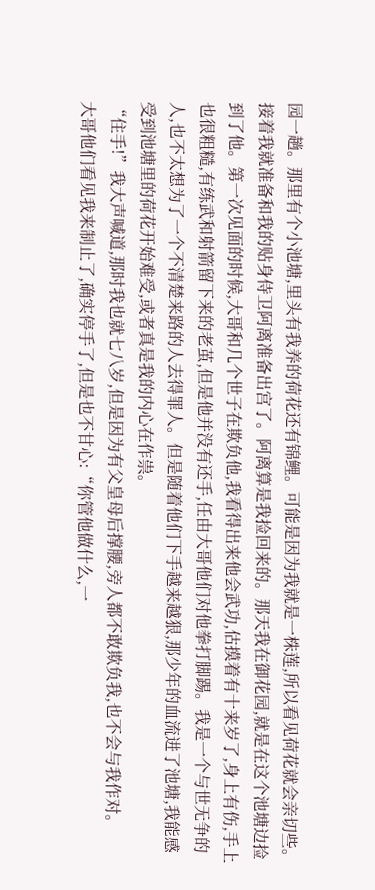园一趟。那里有个小池塘,里头有我养的荷花还有锦鲤。可能是因为我就是一株莲,所以看见荷花就会亲切些。
接着我就准备和我的贴身侍卫阿离准备出宫了。阿离算是我捡回来的。那天我在御花园,就是在这个池塘边捡到了他。第一次见面的时候,大哥和几个世子在欺负他,我看得出来他会武功,估摸着有十来岁了,身上有伤,手上也很粗糙,有练武和射箭留下来的老茧,但是他并没有还手,任由大哥他们对他拳打脚踢。我是一个与世无争的人,也不太想为了一个不清楚来路的人去得罪人。但是随着他们下手越来越狠,那少年的血流进了池塘,我能感受到池塘里的荷花开始难受,或者真是我的内心在作祟。
“住手!”我大声喊道,那时我也就七八岁,但是因为有父皇母后撑腰,旁人都不敢欺负我,也不会与我作对。
大哥他们看见我来制止了,确实停手了,但是也不甘心:“你管他做什么,一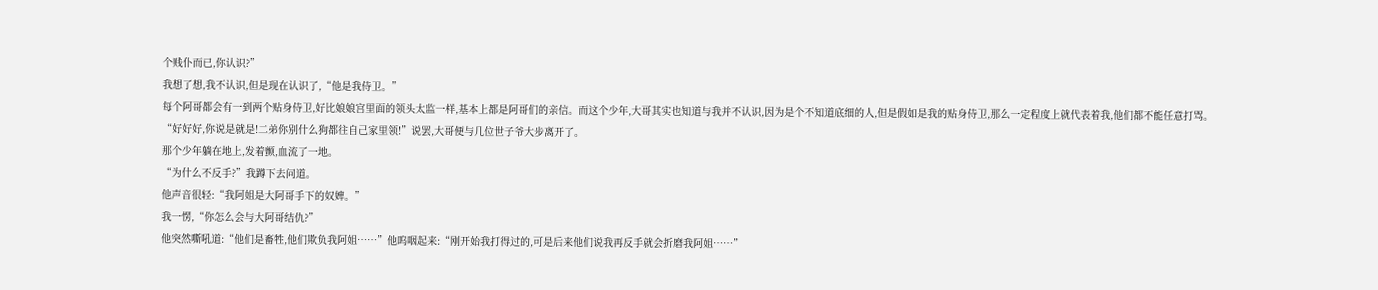个贱仆而已,你认识?”
我想了想,我不认识,但是现在认识了,“他是我侍卫。”
每个阿哥都会有一到两个贴身侍卫,好比娘娘宫里面的领头太监一样,基本上都是阿哥们的亲信。而这个少年,大哥其实也知道与我并不认识,因为是个不知道底细的人,但是假如是我的贴身侍卫,那么一定程度上就代表着我,他们都不能任意打骂。
“好好好,你说是就是!二弟你别什么狗都往自己家里领!”说罢,大哥便与几位世子爷大步离开了。
那个少年躺在地上,发着颤,血流了一地。
“为什么不反手?”我蹲下去问道。
他声音很轻:“我阿姐是大阿哥手下的奴婢。”
我一愣,“你怎么会与大阿哥结仇?”
他突然嘶吼道:“他们是畜牲,他们欺负我阿姐……”他呜咽起来:“刚开始我打得过的,可是后来他们说我再反手就会折磨我阿姐……”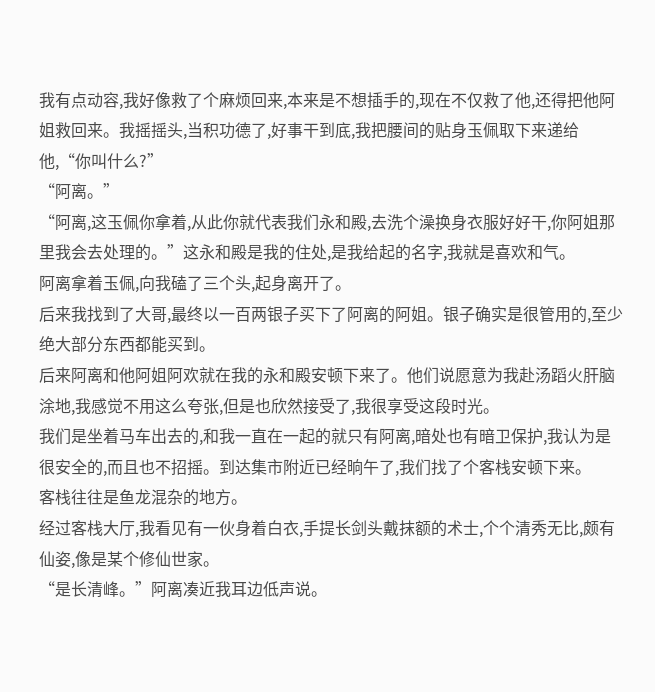我有点动容,我好像救了个麻烦回来,本来是不想插手的,现在不仅救了他,还得把他阿姐救回来。我摇摇头,当积功德了,好事干到底,我把腰间的贴身玉佩取下来递给他,“你叫什么?”
“阿离。”
“阿离,这玉佩你拿着,从此你就代表我们永和殿,去洗个澡换身衣服好好干,你阿姐那里我会去处理的。”这永和殿是我的住处,是我给起的名字,我就是喜欢和气。
阿离拿着玉佩,向我磕了三个头,起身离开了。
后来我找到了大哥,最终以一百两银子买下了阿离的阿姐。银子确实是很管用的,至少绝大部分东西都能买到。
后来阿离和他阿姐阿欢就在我的永和殿安顿下来了。他们说愿意为我赴汤蹈火肝脑涂地,我感觉不用这么夸张,但是也欣然接受了,我很享受这段时光。
我们是坐着马车出去的,和我一直在一起的就只有阿离,暗处也有暗卫保护,我认为是很安全的,而且也不招摇。到达集市附近已经晌午了,我们找了个客栈安顿下来。
客栈往往是鱼龙混杂的地方。
经过客栈大厅,我看见有一伙身着白衣,手提长剑头戴抹额的术士,个个清秀无比,颇有仙姿,像是某个修仙世家。
“是长清峰。”阿离凑近我耳边低声说。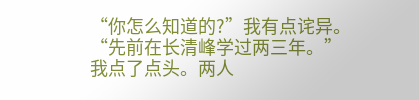“你怎么知道的?”我有点诧异。
“先前在长清峰学过两三年。”
我点了点头。两人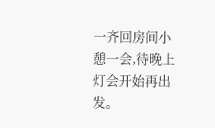一齐回房间小憩一会,待晚上灯会开始再出发。